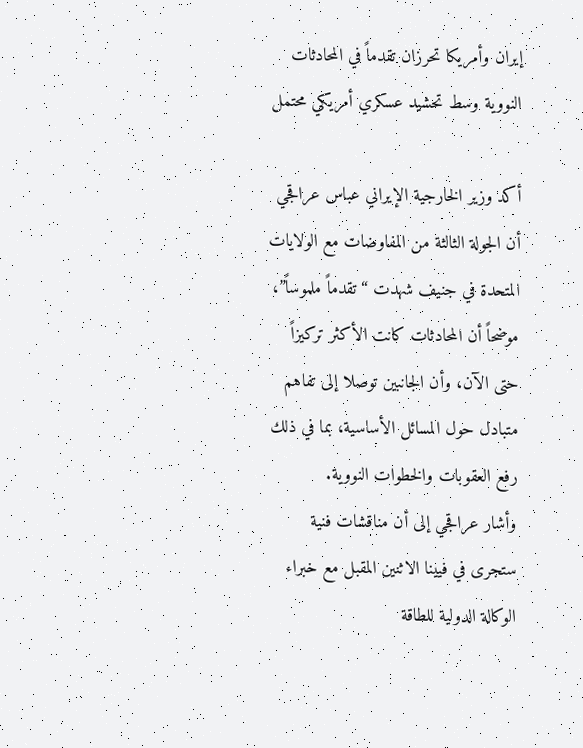إيران وأمريكا تحرزان تقدماً في المحادثات النووية وسط تحشيد عسكري أمريكي محتمل

أكد وزير الخارجية الإيراني عباس عراقجي أن الجولة الثالثة من المفاوضات مع الولايات المتحدة في جنيف شهدت “تقدماً ملموساً”، موضحاً أن المحادثات كانت الأكثر تركيزاً حتى الآن، وأن الجانبين توصلا إلى تفاهم متبادل حول المسائل الأساسية، بما في ذلك رفع العقوبات والخطوات النووية.
وأشار عراقجي إلى أن مناقشات فنية ستجرى في فيينا الاثنين المقبل مع خبراء الوكالة الدولية للطاقة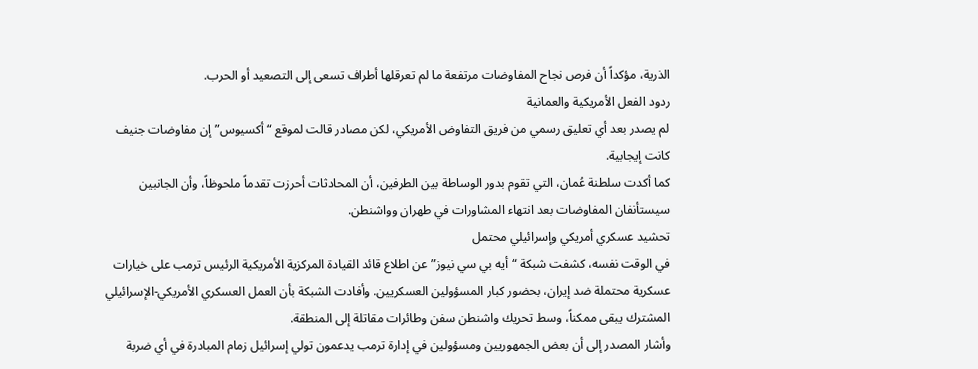الذرية، مؤكداً أن فرص نجاح المفاوضات مرتفعة ما لم تعرقلها أطراف تسعى إلى التصعيد أو الحرب.
ردود الفعل الأمريكية والعمانية
لم يصدر بعد أي تعليق رسمي من فريق التفاوض الأمريكي، لكن مصادر قالت لموقع “أكسيوس” إن مفاوضات جنيف كانت إيجابية.
كما أكدت سلطنة عُمان، التي تقوم بدور الوساطة بين الطرفين، أن المحادثات أحرزت تقدماً ملحوظاً، وأن الجانبين سيستأنفان المفاوضات بعد انتهاء المشاورات في طهران وواشنطن.
تحشيد عسكري أمريكي وإسرائيلي محتمل
في الوقت نفسه، كشفت شبكة “أيه بي سي نيوز” عن اطلاع قائد القيادة المركزية الأمريكية الرئيس ترمب على خيارات عسكرية محتملة ضد إيران، بحضور كبار المسؤولين العسكريين. وأفادت الشبكة بأن العمل العسكري الأمريكي-الإسرائيلي المشترك يبقى ممكناً، وسط تحريك واشنطن سفن وطائرات مقاتلة إلى المنطقة.
وأشار المصدر إلى أن بعض الجمهوريين ومسؤولين في إدارة ترمب يدعمون تولي إسرائيل زمام المبادرة في أي ضربة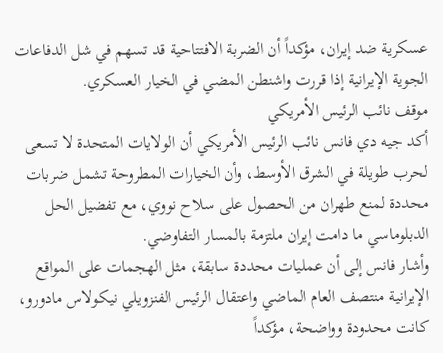عسكرية ضد إيران، مؤكداً أن الضربة الافتتاحية قد تسهم في شل الدفاعات الجوية الإيرانية إذا قررت واشنطن المضي في الخيار العسكري.
موقف نائب الرئيس الأمريكي
أكد جيه دي فانس نائب الرئيس الأمريكي أن الولايات المتحدة لا تسعى لحرب طويلة في الشرق الأوسط، وأن الخيارات المطروحة تشمل ضربات محددة لمنع طهران من الحصول على سلاح نووي، مع تفضيل الحل الدبلوماسي ما دامت إيران ملتزمة بالمسار التفاوضي.
وأشار فانس إلى أن عمليات محددة سابقة، مثل الهجمات على المواقع الإيرانية منتصف العام الماضي واعتقال الرئيس الفنزويلي نيكولاس مادورو، كانت محدودة وواضحة، مؤكداً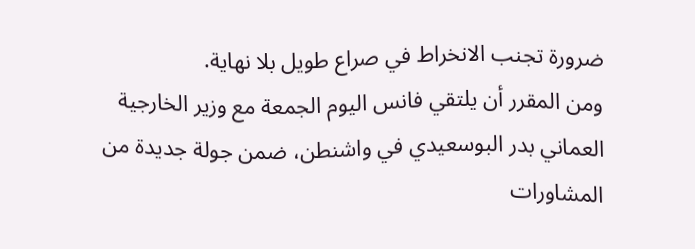ضرورة تجنب الانخراط في صراع طويل بلا نهاية.
ومن المقرر أن يلتقي فانس اليوم الجمعة مع وزير الخارجية العماني بدر البوسعيدي في واشنطن، ضمن جولة جديدة من المشاورات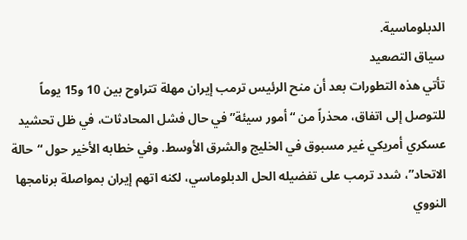الدبلوماسية.
سياق التصعيد
تأتي هذه التطورات بعد أن منح الرئيس ترمب إيران مهلة تتراوح بين 10 و15 يوماً للتوصل إلى اتفاق، محذراً من “أمور سيئة” في حال فشل المحادثات، في ظل تحشيد عسكري أمريكي غير مسبوق في الخليج والشرق الأوسط. وفي خطابه الأخير حول “حالة الاتحاد”، شدد ترمب على تفضيله الحل الدبلوماسي، لكنه اتهم إيران بمواصلة برنامجها النووي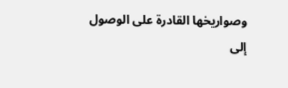وصواريخها القادرة على الوصول إلى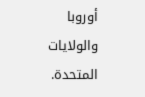أوروبا والولايات المتحدة.